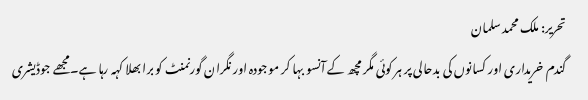تحریر: ملک محمد سلمان
گندم خریداری اور کسانوں کی بدحالی پر ہر کوئی مگر مچھ کے آنسو بہا کر موجودہ اور نگران گورنمنٹ کو برا بھلا کہہ رہا ہے۔مجھے جوڈیشری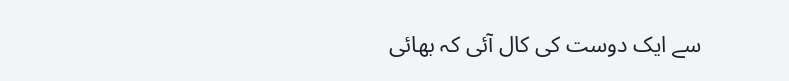سے ایک دوست کی کال آئی کہ بھائی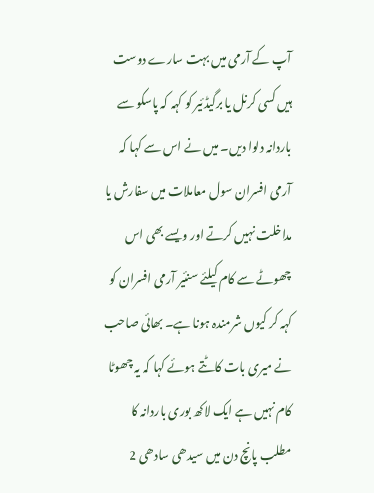آپ کے آرمی میں بہت سارے دوست ہیں کسی کرنل یا برگیڈئیر کو کہہ کہ پاسکو سے باردانہ دلوا دیں۔ میں نے اس سے کہا کہ آرمی افسران سول معاملات میں سفارش یا مداخلت نہیں کرتے اور ویسے بھی اس چھوٹے سے کام کیلئے سنئیر آرمی افسران کو کہہ کر کیوں شرمندہ ہونا ہے۔ بھائی صاحب نے میری بات کاٹتے ہوئے کہا کہ یہ چھوٹا کام نہیں ہے ایک لاکھ بوری باردانہ کا مطلب پانچ دن میں سیدھی سادھی 2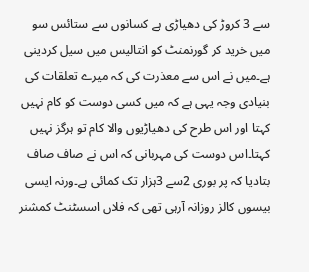سے 3 کروڑ کی دھیاڑی ہے کسانوں سے ستائس سو میں خرید کر گورنمنٹ کو انتالیس میں سیل کردینی ہے۔میں نے اس سے معذرت کی کہ میرے تعلقات کی بنیادی وجہ یہی ہے کہ میں کسی دوست کو کام نہیں کہتا اور اس طرح کی دھیاڑیوں والا کام تو ہرگز نہیں کہتا۔اس دوست کی مہربانی کہ اس نے صاف صاف بتادیا کہ پر بوری 2سے 3ہزار تک کمائی ہے۔ورنہ ایسی بیسوں کالز روزانہ آرہی تھی کہ فلاں اسسٹنٹ کمشنر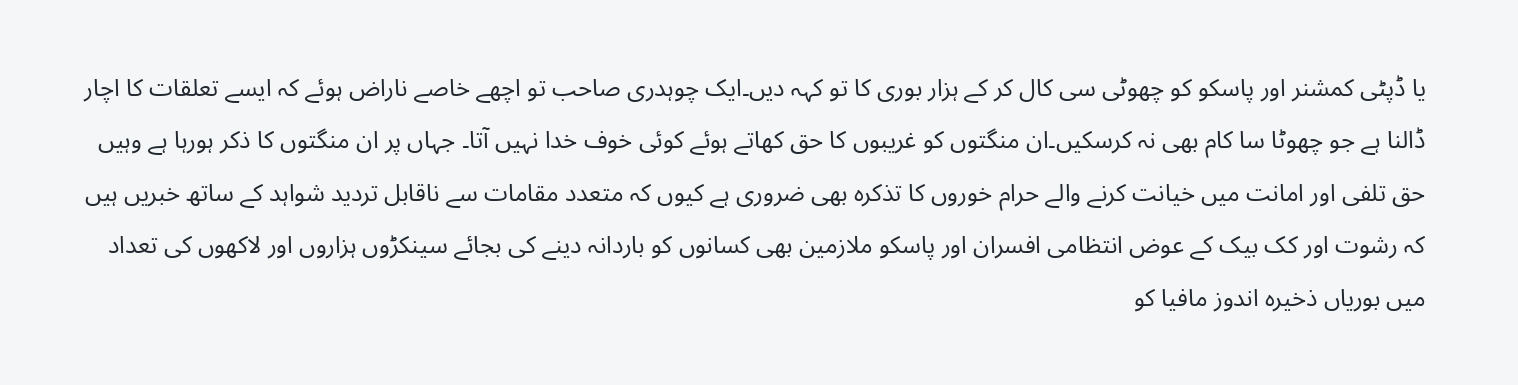یا ڈپٹی کمشنر اور پاسکو کو چھوٹی سی کال کر کے ہزار بوری کا تو کہہ دیں۔ایک چوہدری صاحب تو اچھے خاصے ناراض ہوئے کہ ایسے تعلقات کا اچار ڈالنا ہے جو چھوٹا سا کام بھی نہ کرسکیں۔ان منگتوں کو غریبوں کا حق کھاتے ہوئے کوئی خوف خدا نہیں آتا۔ جہاں پر ان منگتوں کا ذکر ہورہا ہے وہیں حق تلفی اور امانت میں خیانت کرنے والے حرام خوروں کا تذکرہ بھی ضروری ہے کیوں کہ متعدد مقامات سے ناقابل تردید شواہد کے ساتھ خبریں ہیں کہ رشوت اور کک بیک کے عوض انتظامی افسران اور پاسکو ملازمین بھی کسانوں کو باردانہ دینے کی بجائے سینکڑوں ہزاروں اور لاکھوں کی تعداد میں بوریاں ذخیرہ اندوز مافیا کو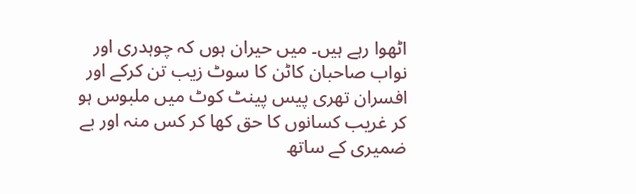اٹھوا رہے ہیں۔ میں حیران ہوں کہ چوہدری اور نواب صاحبان کاٹن کا سوٹ زیب تن کرکے اور افسران تھری پیس پینٹ کوٹ میں ملبوس ہو کر غریب کسانوں کا حق کھا کر کس منہ اور بے ضمیری کے ساتھ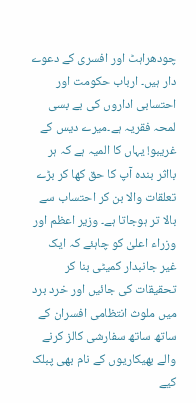چودھراہٹ اور افسری کے دعوے دار ہیں۔ ارباب حکومت اور احتسابی اداروں کی بے بسی لمحہ فقریہ ہے۔میرے دیس کے غریبو! یہاں کا المیہ ہے کہ ہر بااثر بندہ آپ کا حق کھا کر بڑے تعلقات والا بن کر احتساب سے بالا تر ہوجاتا ہے۔ وزیر اعظم اور وزراء اعلیٰ کو چاہئے کہ ایک غیر جانبدار کمیٹی بنا کر تحقیقات کی جائیں اور خرد برد میں ملوث انتظامی افسران کے ساتھ ساتھ سفارشی کالز کرنے والے بھیکاریوں کے نام بھی پبلک کیے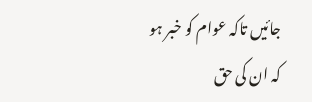جائیں تاکہ عوام کو خبر ہو کہ ان کی حق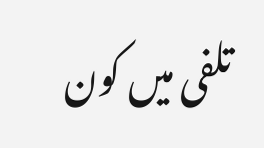تلفی میں کون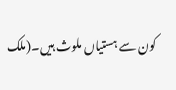کون سے ہستیاں ملوث ہیں۔(ملک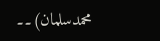محمدسلمان)۔۔